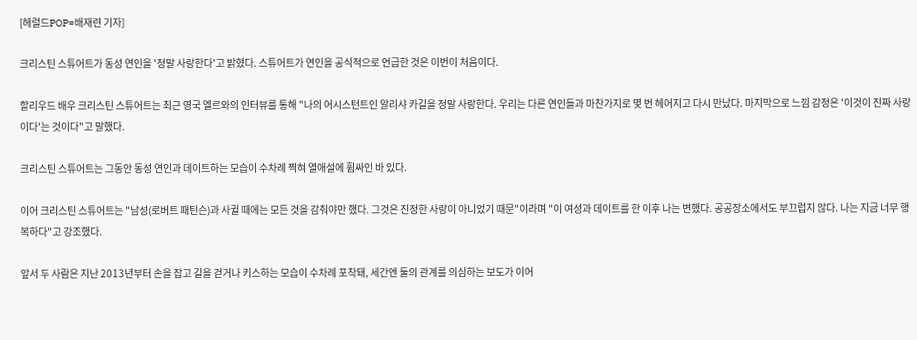[헤럴드POP=배재련 기자]

크리스틴 스튜어트가 동성 연인을 '정말 사랑한다'고 밝혔다. 스튜어트가 연인을 공식적으로 언급한 것은 이번이 처음이다.

할리우드 배우 크리스틴 스튜어트는 최근 영국 엘르와의 인터뷰를 통해 "나의 어시스턴트인 알리샤 카길을 정말 사랑한다. 우리는 다른 연인들과 마찬가지로 몇 번 헤어지고 다시 만났다. 마지막으로 느낌 감정은 '이것이 진짜 사랑이다'는 것이다"고 말했다.

크리스틴 스튜어트는 그동안 동성 연인과 데이트하는 모습이 수차례 찍혀 열애설에 휩싸인 바 있다.

이어 크리스틴 스튜어트는 "남성(로버트 패틴슨)과 사귈 때에는 모든 것을 감춰야만 했다. 그것은 진정한 사랑이 아니었기 때문"이라며 "이 여성과 데이트를 한 이후 나는 변했다. 공공장소에서도 부끄럽지 않다. 나는 지금 너무 행복하다"고 강조했다.

앞서 두 사람은 지난 2013년부터 손을 잡고 길을 걷거나 키스하는 모습이 수차례 포착돼, 세간엔 둘의 관계를 의심하는 보도가 이어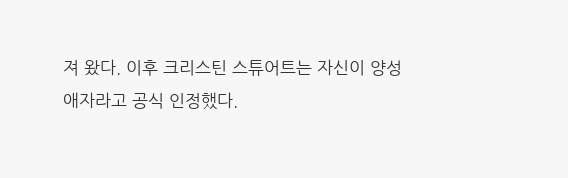져 왔다. 이후 크리스틴 스튜어트는 자신이 양성애자라고 공식 인정했다.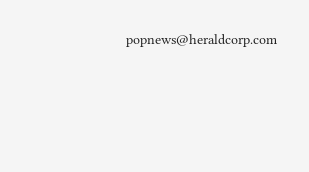popnews@heraldcorp.com